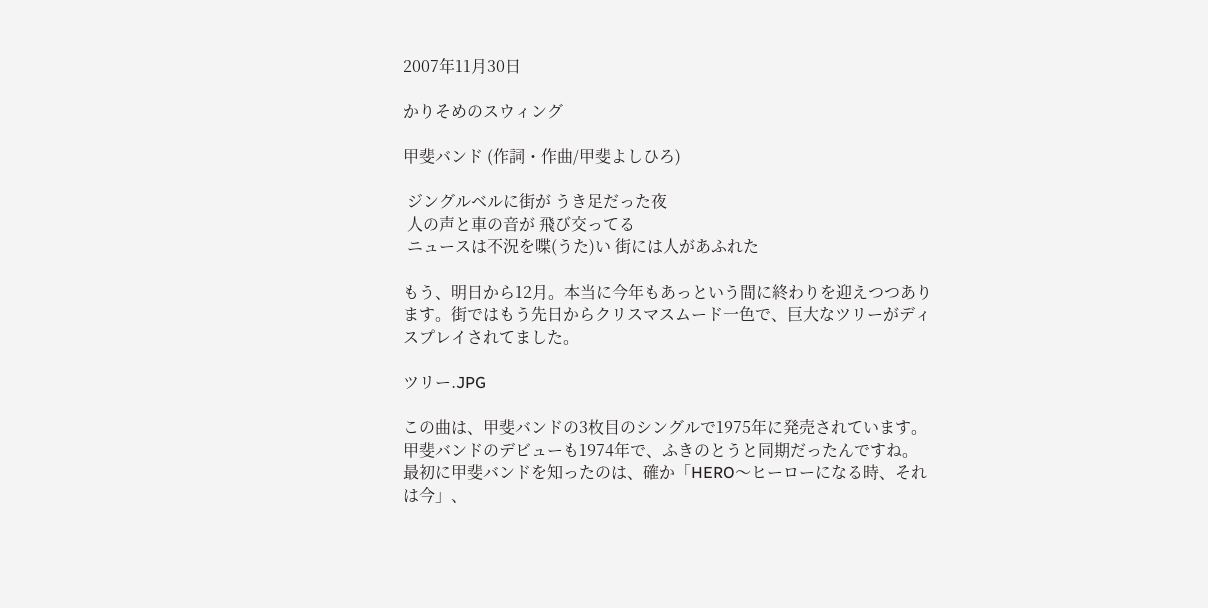2007年11月30日

かりそめのスウィング

甲斐バンド (作詞・作曲/甲斐よしひろ)

 ジングルベルに街が うき足だった夜
 人の声と車の音が 飛び交ってる
 ニュースは不況を喋(うた)い 街には人があふれた

もう、明日から12月。本当に今年もあっという間に終わりを迎えつつあります。街ではもう先日からクリスマスムード一色で、巨大なツリーがディスプレイされてました。

ツリー.JPG

この曲は、甲斐バンドの3枚目のシングルで1975年に発売されています。甲斐バンドのデビューも1974年で、ふきのとうと同期だったんですね。
最初に甲斐バンドを知ったのは、確か「HERO〜ヒーローになる時、それは今」、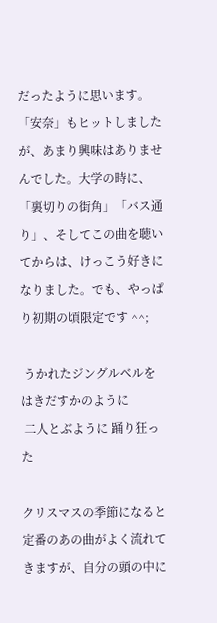だったように思います。「安奈」もヒットしましたが、あまり興味はありませんでした。大学の時に、「裏切りの街角」「バス通り」、そしてこの曲を聴いてからは、けっこう好きになりました。でも、やっぱり初期の頃限定です ^^;

 うかれたジングルベルを はきだすかのように
 二人とぶように 踊り狂った

クリスマスの季節になると定番のあの曲がよく流れてきますが、自分の頭の中に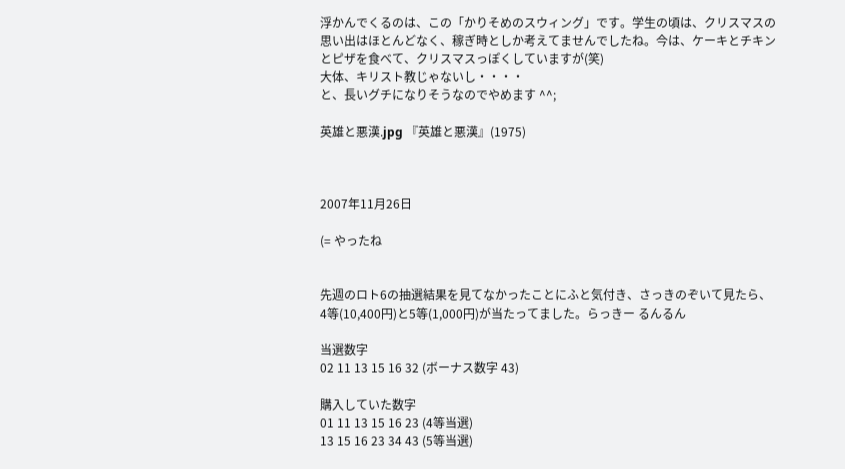浮かんでくるのは、この「かりそめのスウィング」です。学生の頃は、クリスマスの思い出はほとんどなく、稼ぎ時としか考えてませんでしたね。今は、ケーキとチキンとピザを食べて、クリスマスっぽくしていますが(笑)
大体、キリスト教じゃないし・・・・
と、長いグチになりそうなのでやめます ^^;

英雄と悪漢.jpg 『英雄と悪漢』(1975)



2007年11月26日

(= やったね


先週のロト6の抽選結果を見てなかったことにふと気付き、さっきのぞいて見たら、4等(10,400円)と5等(1,000円)が当たってました。らっきー るんるん

当選数字
02 11 13 15 16 32 (ボーナス数字 43)

購入していた数字
01 11 13 15 16 23 (4等当選)
13 15 16 23 34 43 (5等当選)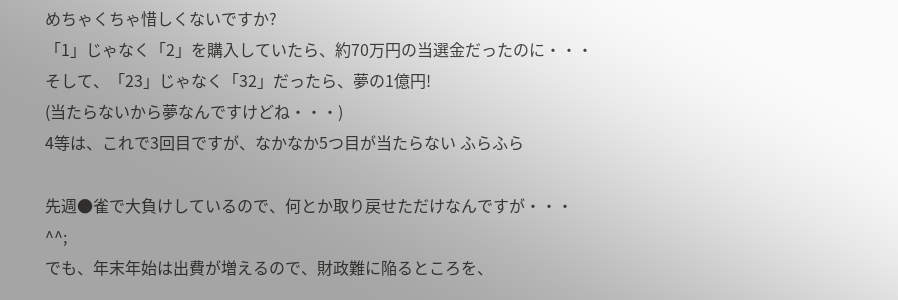めちゃくちゃ惜しくないですか?
「1」じゃなく「2」を購入していたら、約70万円の当選金だったのに・・・そして、「23」じゃなく「32」だったら、夢の1億円!
(当たらないから夢なんですけどね・・・)
4等は、これで3回目ですが、なかなか5つ目が当たらない ふらふら

先週●雀で大負けしているので、何とか取り戻せただけなんですが・・・ ^^;
でも、年末年始は出費が増えるので、財政難に陥るところを、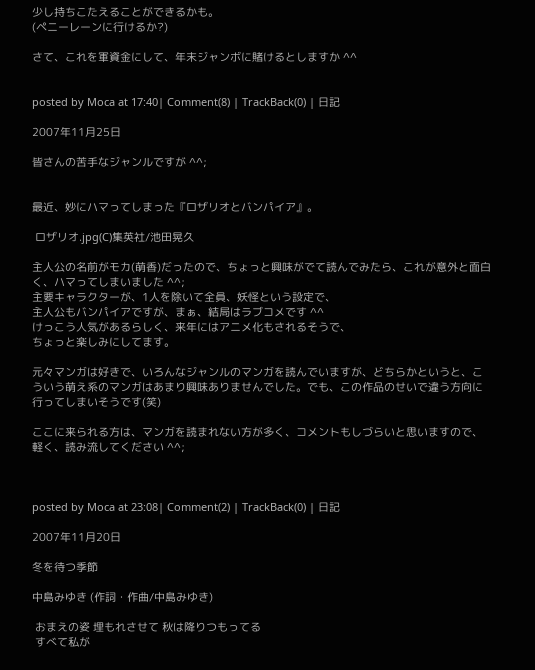少し持ちこたえることができるかも。
(ペニーレーンに行けるか?)

さて、これを軍資金にして、年末ジャンボに賭けるとしますか ^^


posted by Moca at 17:40| Comment(8) | TrackBack(0) | 日記

2007年11月25日

皆さんの苦手なジャンルですが ^^;


最近、妙にハマってしまった『ロザリオとバンパイア』。

 ロザリオ.jpg(C)集英社/池田晃久

主人公の名前がモカ(萌香)だったので、ちょっと興味がでて読んでみたら、これが意外と面白く、ハマってしまいました ^^;
主要キャラクターが、1人を除いて全員、妖怪という設定で、
主人公もバンパイアですが、まぁ、結局はラブコメです ^^
けっこう人気があるらしく、来年にはアニメ化もされるそうで、
ちょっと楽しみにしてます。

元々マンガは好きで、いろんなジャンルのマンガを読んでいますが、どちらかというと、こういう萌え系のマンガはあまり興味ありませんでした。でも、この作品のせいで違う方向に行ってしまいそうです(笑)

ここに来られる方は、マンガを読まれない方が多く、コメントもしづらいと思いますので、軽く、読み流してください ^^;



posted by Moca at 23:08| Comment(2) | TrackBack(0) | 日記

2007年11月20日

冬を待つ季節

中島みゆき (作詞・作曲/中島みゆき)

 おまえの姿 埋もれさせて 秋は降りつもってる
 すべて私が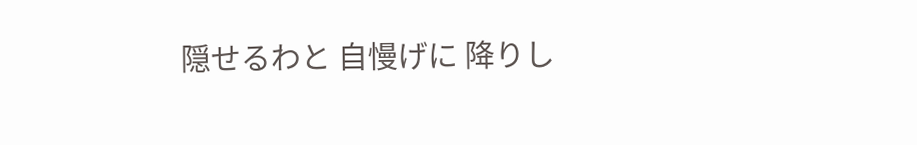隠せるわと 自慢げに 降りし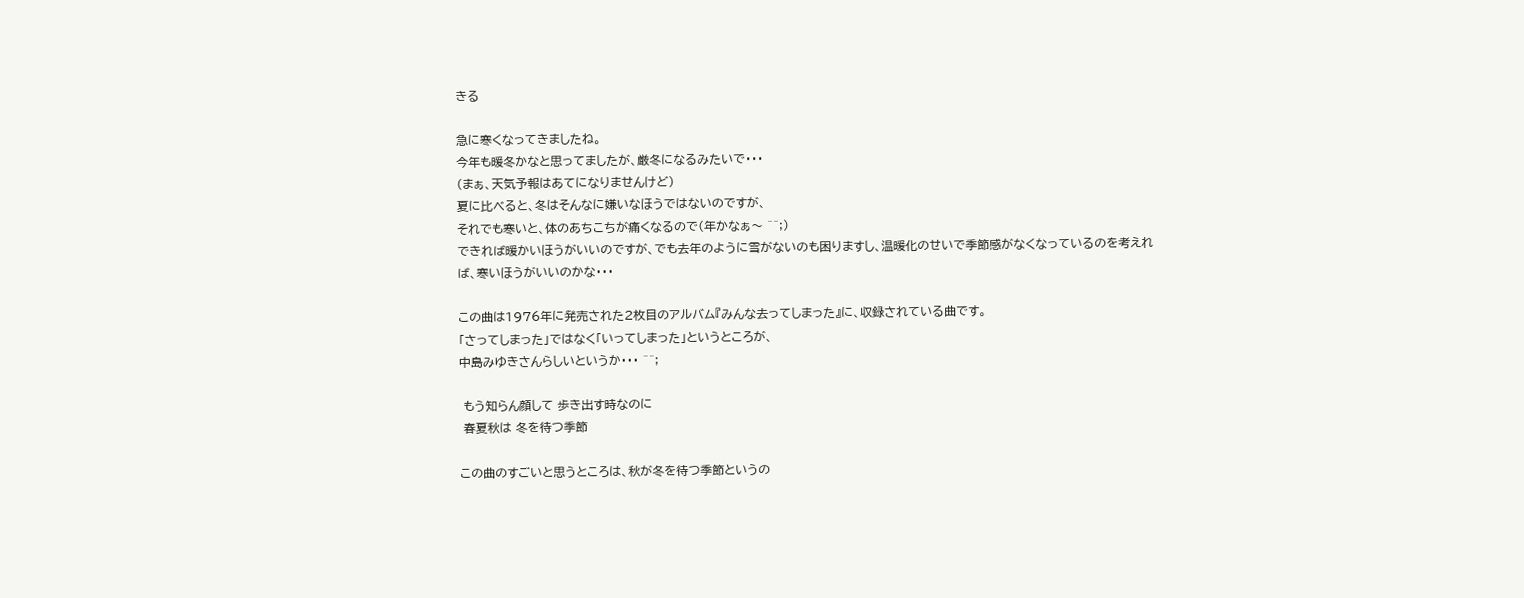きる

急に寒くなってきましたね。
今年も暖冬かなと思ってましたが、厳冬になるみたいで・・・
(まぁ、天気予報はあてになりませんけど)
夏に比べると、冬はそんなに嫌いなほうではないのですが、
それでも寒いと、体のあちこちが痛くなるので(年かなぁ〜 ^^;)
できれば暖かいほうがいいのですが、でも去年のように雪がないのも困りますし、温暖化のせいで季節感がなくなっているのを考えれば、寒いほうがいいのかな・・・

この曲は1976年に発売された2枚目のアルバム『みんな去ってしまった』に、収録されている曲です。
「さってしまった」ではなく「いってしまった」というところが、
中島みゆきさんらしいというか・・・ ^^;

 もう知らん顔して 歩き出す時なのに
 春夏秋は 冬を待つ季節

この曲のすごいと思うところは、秋が冬を待つ季節というの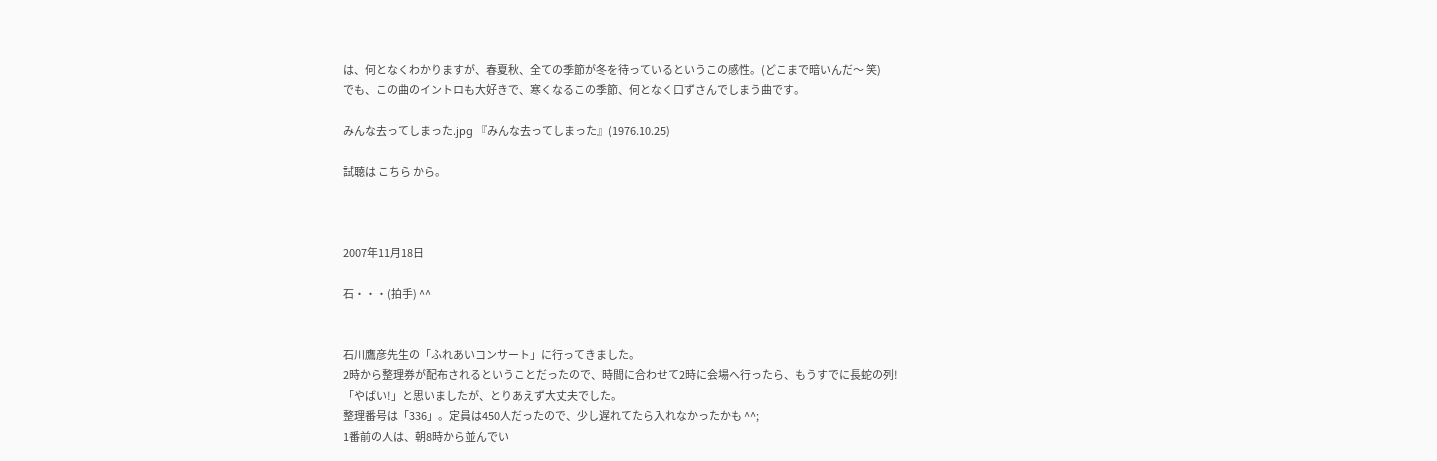は、何となくわかりますが、春夏秋、全ての季節が冬を待っているというこの感性。(どこまで暗いんだ〜 笑)
でも、この曲のイントロも大好きで、寒くなるこの季節、何となく口ずさんでしまう曲です。

みんな去ってしまった.jpg 『みんな去ってしまった』(1976.10.25)

試聴は こちら から。



2007年11月18日

石・・・(拍手) ^^


石川鷹彦先生の「ふれあいコンサート」に行ってきました。
2時から整理券が配布されるということだったので、時間に合わせて2時に会場へ行ったら、もうすでに長蛇の列!
「やばい!」と思いましたが、とりあえず大丈夫でした。
整理番号は「336」。定員は450人だったので、少し遅れてたら入れなかったかも ^^;
1番前の人は、朝8時から並んでい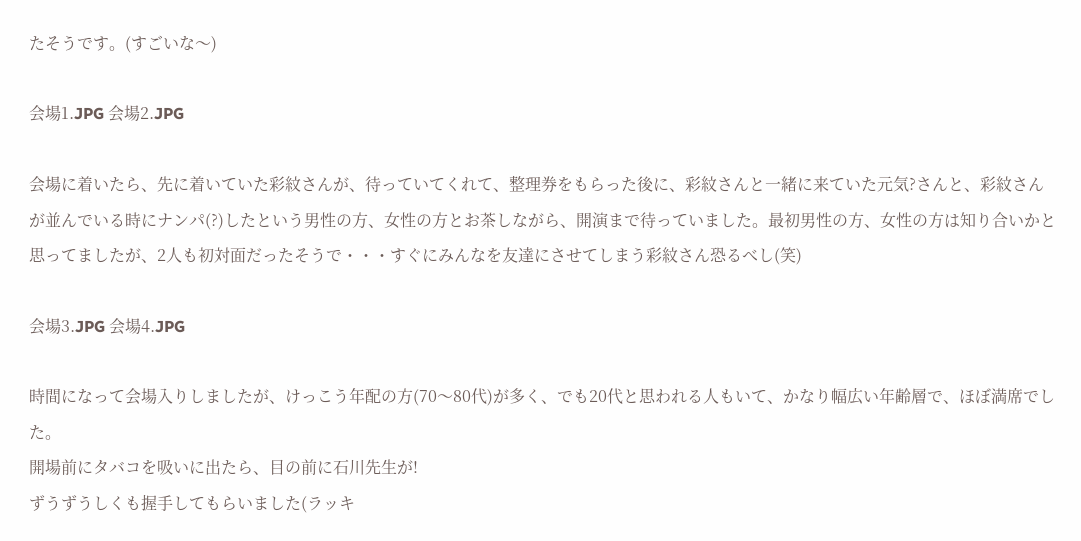たそうです。(すごいな〜)

会場1.JPG 会場2.JPG

会場に着いたら、先に着いていた彩紋さんが、待っていてくれて、整理券をもらった後に、彩紋さんと一緒に来ていた元気?さんと、彩紋さんが並んでいる時にナンパ(?)したという男性の方、女性の方とお茶しながら、開演まで待っていました。最初男性の方、女性の方は知り合いかと思ってましたが、2人も初対面だったそうで・・・すぐにみんなを友達にさせてしまう彩紋さん恐るべし(笑)

会場3.JPG 会場4.JPG

時間になって会場入りしましたが、けっこう年配の方(70〜80代)が多く、でも20代と思われる人もいて、かなり幅広い年齢層で、ほぼ満席でした。
開場前にタバコを吸いに出たら、目の前に石川先生が!
ずうずうしくも握手してもらいました(ラッキ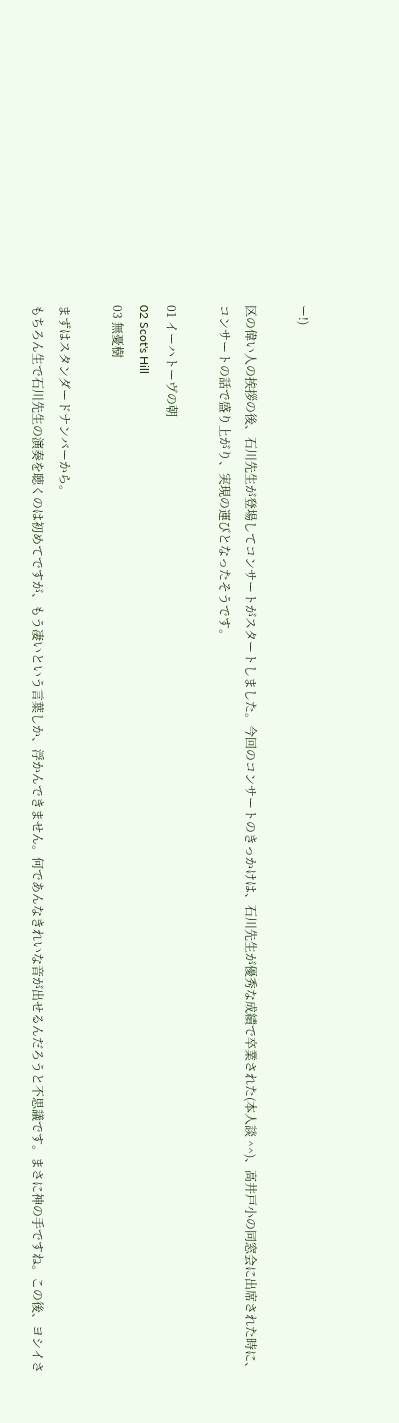ー!)

区の偉い人の挨拶の後、石川先生が登場してコンサートがスタートしました。今回のコンサートのきっかけは、石川先生が優秀な成績で卒業された(本人談 ^^)、高井戸小の同窓会に出席された時に、コンサートの話で盛り上がり、実現の運びとなったそうです。

01 イーハトーヴの朝
02 Scot's Hill
03 無憂樹

まずはスタンダードナンバーから。
もちろん生で石川先生の演奏を聴くのは初めてですが、もう凄いという言葉しか、浮かんできません。何であんなきれいな音が出せるんだろうと不思議です。まさに神の手ですね。この後、ヨシイさ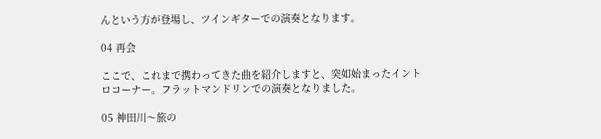んという方が登場し、ツインギターでの演奏となります。

04 再会

ここで、これまで携わってきた曲を紹介しますと、突如始まったイントロコーナー。フラットマンドリンでの演奏となりました。

05 神田川〜旅の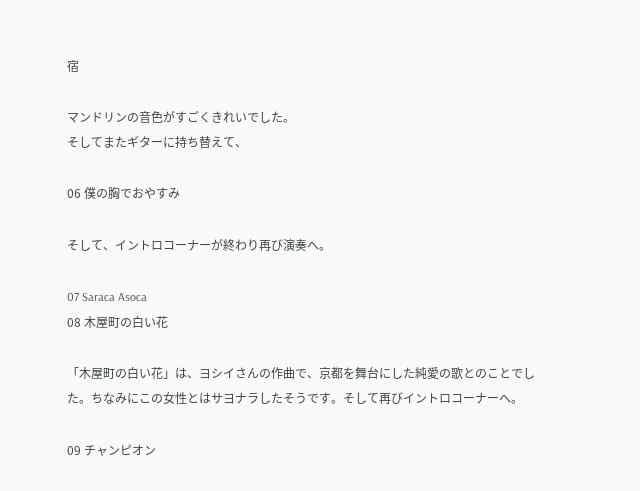宿

マンドリンの音色がすごくきれいでした。
そしてまたギターに持ち替えて、

06 僕の胸でおやすみ

そして、イントロコーナーが終わり再び演奏へ。

07 Saraca Asoca
08 木屋町の白い花

「木屋町の白い花」は、ヨシイさんの作曲で、京都を舞台にした純愛の歌とのことでした。ちなみにこの女性とはサヨナラしたそうです。そして再びイントロコーナーへ。

09 チャンピオン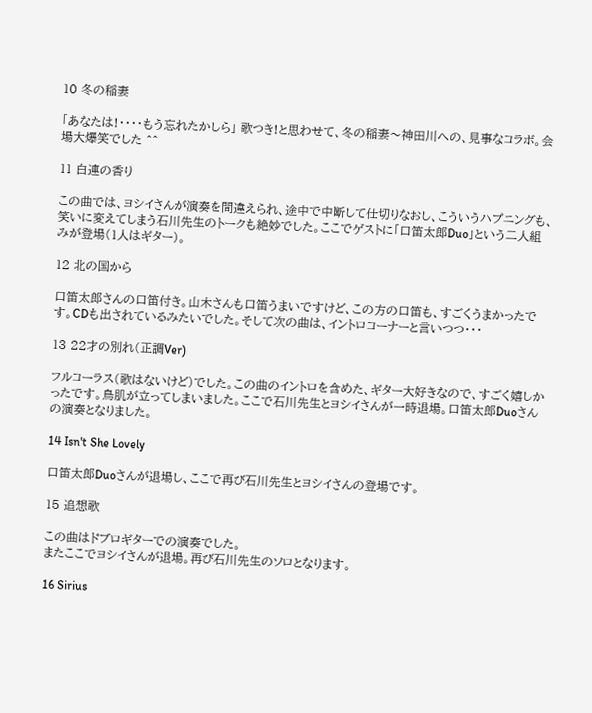10 冬の稲妻

「あなたは!・・・・もう忘れたかしら」 歌つき!と思わせて、冬の稲妻〜神田川への、見事なコラボ。会場大爆笑でした ^^

11 白連の香り

この曲では、ヨシイさんが演奏を間違えられ、途中で中断して仕切りなおし、こういうハプニングも、笑いに変えてしまう石川先生のトークも絶妙でした。ここでゲストに「口笛太郎Duo」という二人組みが登場(1人はギター)。

12 北の国から

口笛太郎さんの口笛付き。山木さんも口笛うまいですけど、この方の口笛も、すごくうまかったです。CDも出されているみたいでした。そして次の曲は、イントロコーナーと言いつつ・・・

13 22才の別れ(正調Ver)

フルコーラス(歌はないけど)でした。この曲のイントロを含めた、ギター大好きなので、すごく嬉しかったです。鳥肌が立ってしまいました。ここで石川先生とヨシイさんが一時退場。口笛太郎Duoさんの演奏となりました。

14 Isn't She Lovely

口笛太郎Duoさんが退場し、ここで再び石川先生とヨシイさんの登場です。

15 追想歌

この曲はドブロギターでの演奏でした。
またここでヨシイさんが退場。再び石川先生のソロとなります。

16 Sirius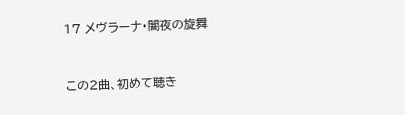17 メヴラーナ・闇夜の旋舞


この2曲、初めて聴き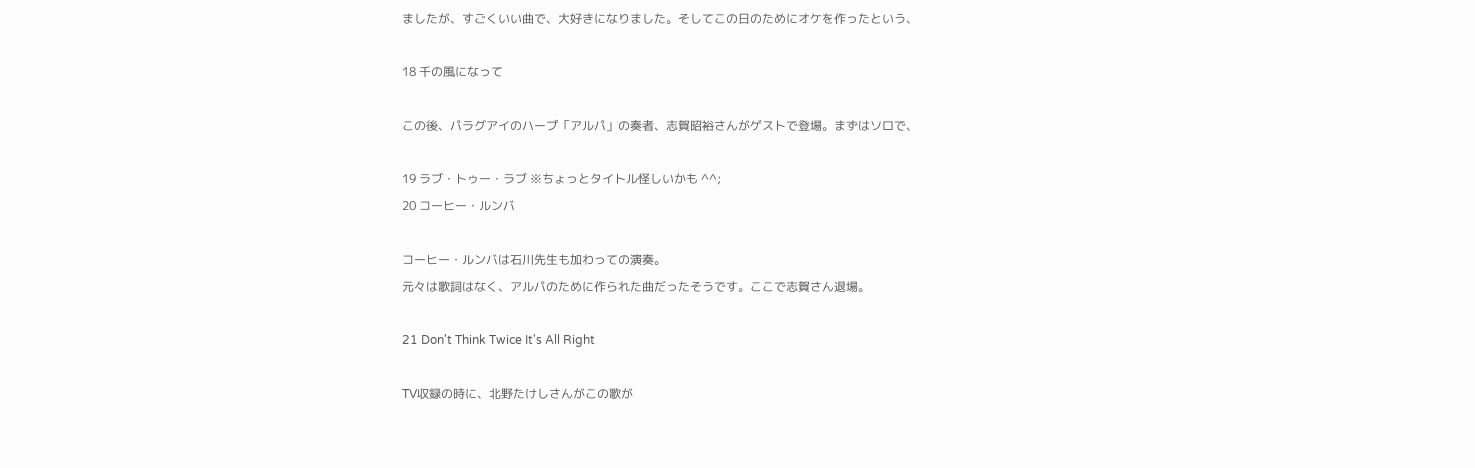ましたが、すごくいい曲で、大好きになりました。そしてこの日のためにオケを作ったという、

18 千の風になって

この後、パラグアイのハープ「アルパ」の奏者、志賀昭裕さんがゲストで登場。まずはソロで、

19 ラブ・トゥー・ラブ ※ちょっとタイトル怪しいかも ^^;
20 コーヒー・ルンバ

コーヒー・ルンバは石川先生も加わっての演奏。
元々は歌詞はなく、アルパのために作られた曲だったそうです。ここで志賀さん退場。

21 Don't Think Twice It's All Right

TV収録の時に、北野たけしさんがこの歌が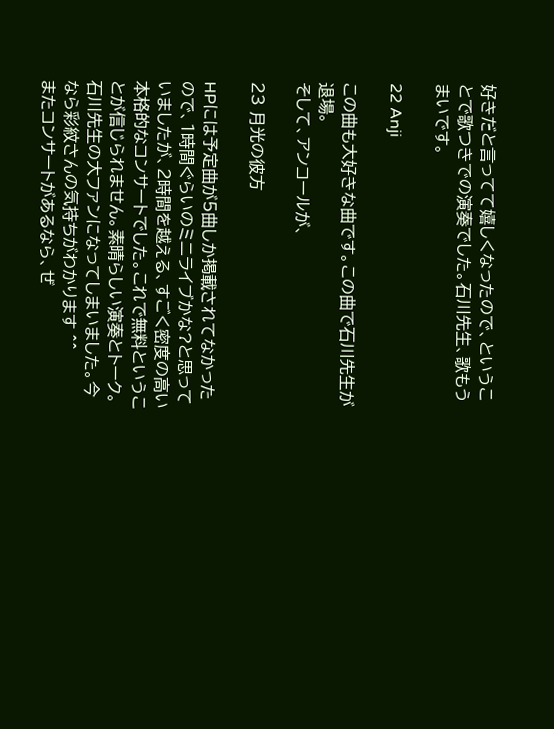好きだと言ってて嬉しくなったので、ということで歌つきでの演奏でした。石川先生、歌もうまいです。

22 Anji

この曲も大好きな曲です。この曲で石川先生が退場。
そして、アンコールが、

23 月光の彼方

HPには予定曲が5曲しか掲載されてなかったので、1時間ぐらいのミニライブかな?と思っていましたが、2時間を越える、すごく密度の高い本格的なコンサートでした。これで無料ということが信じられません。素晴らしい演奏とトーク。
石川先生の大ファンになってしまいました。今なら彩紋さんの気持ちがわかります ^^
またコンサートがあるなら、ぜ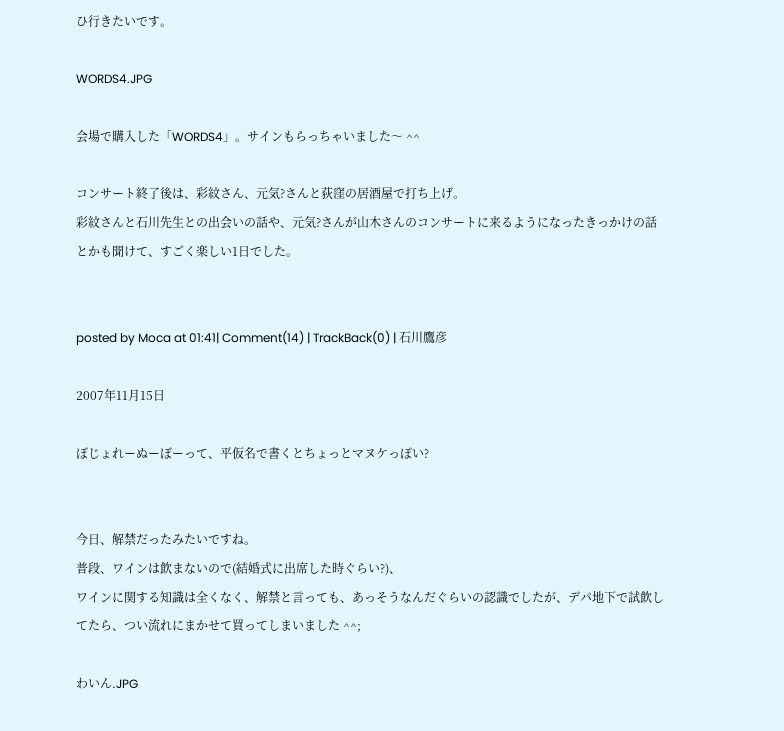ひ行きたいです。

WORDS4.JPG

会場で購入した「WORDS4」。サインもらっちゃいました〜 ^^

コンサート終了後は、彩紋さん、元気?さんと荻窪の居酒屋で打ち上げ。
彩紋さんと石川先生との出会いの話や、元気?さんが山木さんのコンサートに来るようになったきっかけの話とかも聞けて、すごく楽しい1日でした。


posted by Moca at 01:41| Comment(14) | TrackBack(0) | 石川鷹彦

2007年11月15日

ぼじょれーぬーぼーって、平仮名で書くとちょっとマヌケっぽい?


今日、解禁だったみたいですね。
普段、ワインは飲まないので(結婚式に出席した時ぐらい?)、
ワインに関する知識は全くなく、解禁と言っても、あっそうなんだぐらいの認識でしたが、デパ地下で試飲してたら、つい流れにまかせて買ってしまいました ^^;

わいん.JPG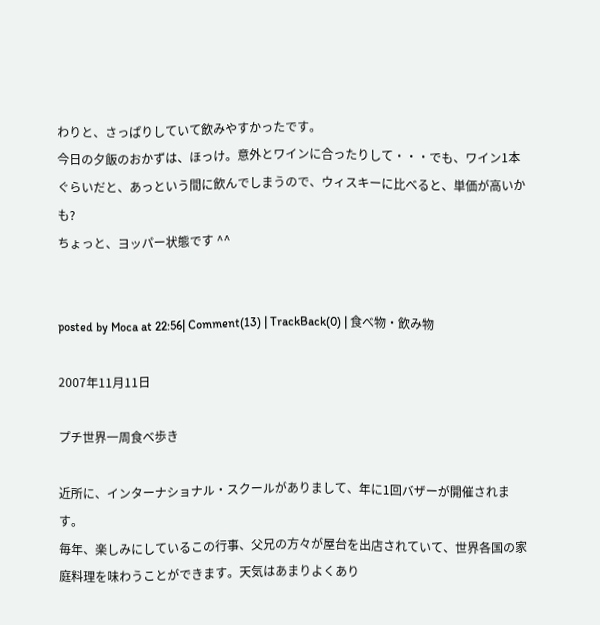わりと、さっぱりしていて飲みやすかったです。
今日の夕飯のおかずは、ほっけ。意外とワインに合ったりして・・・でも、ワイン1本ぐらいだと、あっという間に飲んでしまうので、ウィスキーに比べると、単価が高いかも?
ちょっと、ヨッパー状態です ^^


posted by Moca at 22:56| Comment(13) | TrackBack(0) | 食べ物・飲み物

2007年11月11日

プチ世界一周食べ歩き

近所に、インターナショナル・スクールがありまして、年に1回バザーが開催されます。
毎年、楽しみにしているこの行事、父兄の方々が屋台を出店されていて、世界各国の家庭料理を味わうことができます。天気はあまりよくあり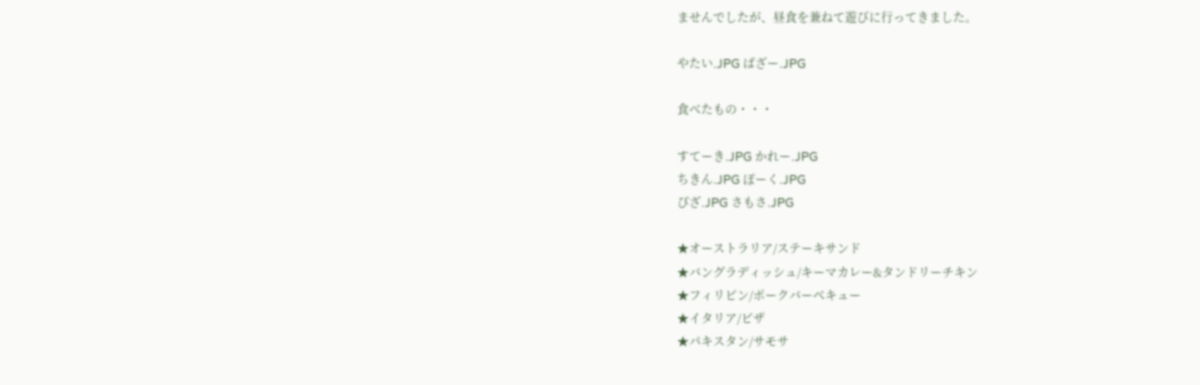ませんでしたが、昼食を兼ねて遊びに行ってきました。

やたい.JPG ばざー.JPG

食べたもの・・・

すてーき.JPG かれー.JPG
ちきん.JPG ぽーく.JPG
ぴざ.JPG さもさ.JPG

★オーストラリア/ステーキサンド
★バングラディッシュ/キーマカレー&タンドリーチキン
★フィリピン/ポークバーベキュー
★イタリア/ピザ
★パキスタン/サモサ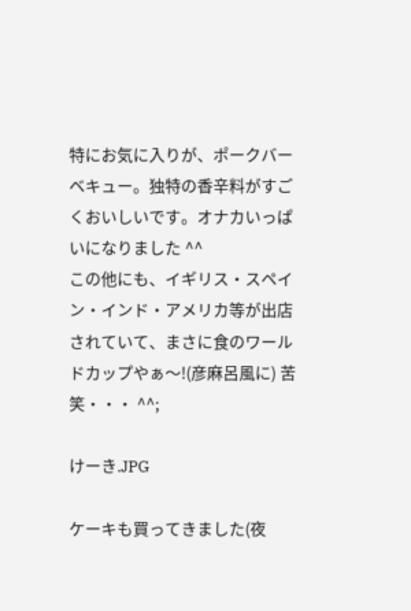特にお気に入りが、ポークバーベキュー。独特の香辛料がすごくおいしいです。オナカいっぱいになりました ^^
この他にも、イギリス・スペイン・インド・アメリカ等が出店されていて、まさに食のワールドカップやぁ〜!(彦麻呂風に) 苦笑・・・ ^^;

けーき.JPG

ケーキも買ってきました(夜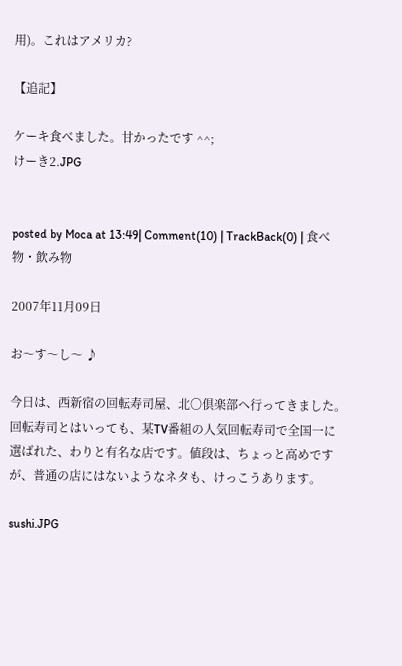用)。これはアメリカ?

【追記】

ケーキ食べました。甘かったです ^^;
けーき2.JPG


posted by Moca at 13:49| Comment(10) | TrackBack(0) | 食べ物・飲み物

2007年11月09日

お〜す〜し〜 ♪

今日は、西新宿の回転寿司屋、北〇倶楽部へ行ってきました。
回転寿司とはいっても、某TV番組の人気回転寿司で全国一に選ばれた、わりと有名な店です。値段は、ちょっと高めですが、普通の店にはないようなネタも、けっこうあります。

sushi.JPG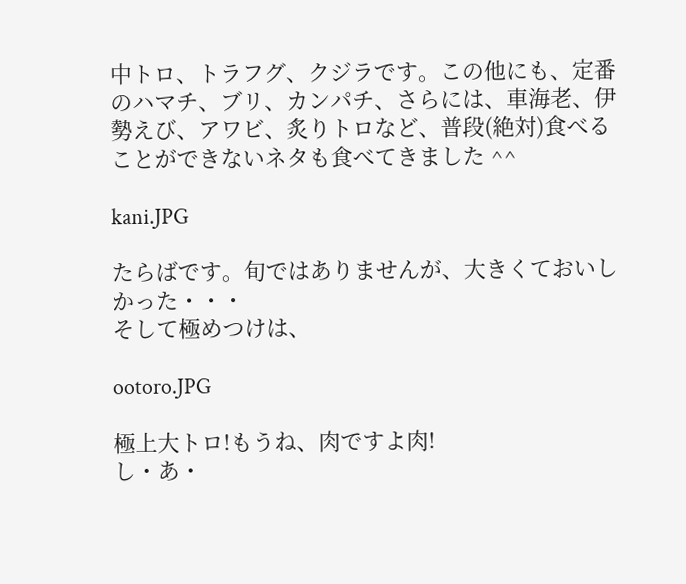中トロ、トラフグ、クジラです。この他にも、定番のハマチ、ブリ、カンパチ、さらには、車海老、伊勢えび、アワビ、炙りトロなど、普段(絶対)食べることができないネタも食べてきました ^^

kani.JPG

たらばです。旬ではありませんが、大きくておいしかった・・・
そして極めつけは、

ootoro.JPG

極上大トロ!もうね、肉ですよ肉!
し・あ・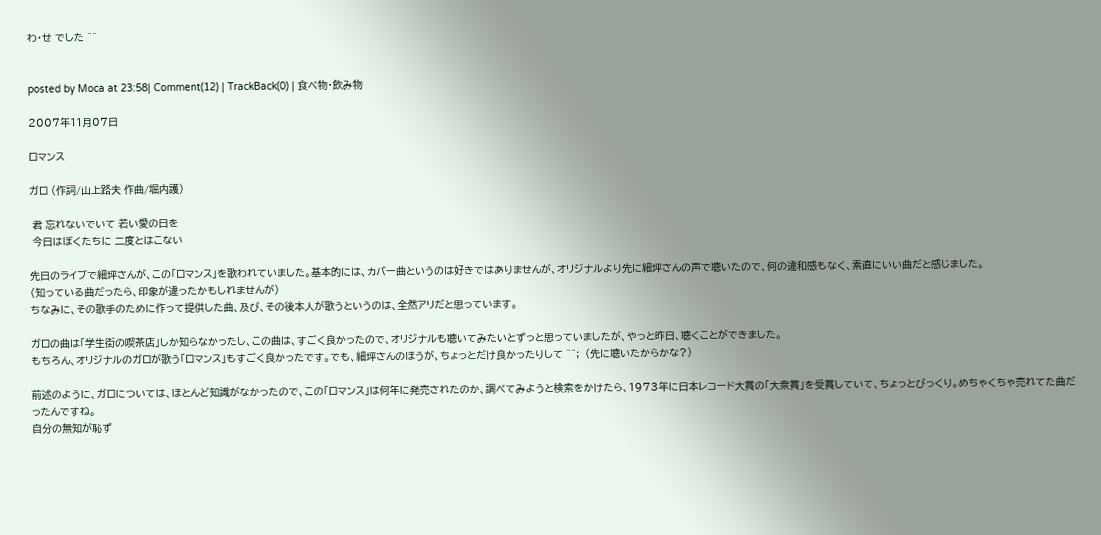わ・せ でした ^^


posted by Moca at 23:58| Comment(12) | TrackBack(0) | 食べ物・飲み物

2007年11月07日

ロマンス

ガロ (作詞/山上路夫 作曲/堀内護)

 君 忘れないでいて 若い愛の日を
 今日はぼくたちに 二度とはこない

先日のライブで細坪さんが、この「ロマンス」を歌われていました。基本的には、カバー曲というのは好きではありませんが、オリジナルより先に細坪さんの声で聴いたので、何の違和感もなく、素直にいい曲だと感じました。
(知っている曲だったら、印象が違ったかもしれませんが)
ちなみに、その歌手のために作って提供した曲、及び、その後本人が歌うというのは、全然アリだと思っています。

ガロの曲は「学生街の喫茶店」しか知らなかったし、この曲は、すごく良かったので、オリジナルも聴いてみたいとずっと思っていましたが、やっと昨日、聴くことができました。
もちろん、オリジナルのガロが歌う「ロマンス」もすごく良かったです。でも、細坪さんのほうが、ちょっとだけ良かったりして ^^;  (先に聴いたからかな?)

前述のように、ガロについては、ほとんど知識がなかったので、この「ロマンス」は何年に発売されたのか、調べてみようと検索をかけたら、1973年に日本レコード大賞の「大衆賞」を受賞していて、ちょっとびっくり。めちゃくちゃ売れてた曲だったんですね。
自分の無知が恥ず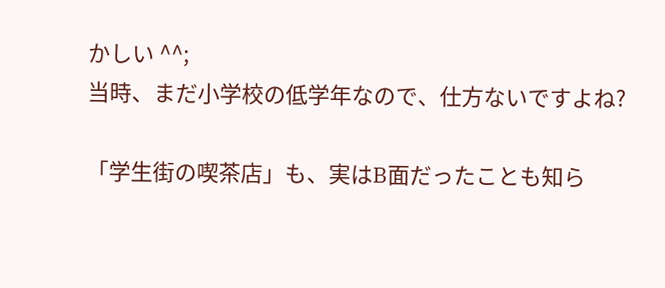かしい ^^;
当時、まだ小学校の低学年なので、仕方ないですよね?

「学生街の喫茶店」も、実はB面だったことも知ら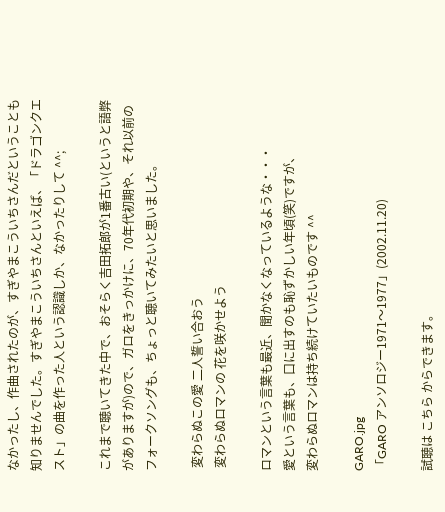なかったし、作曲されたのが、すぎやまこういちさんだということも知りませんでした。すぎやまこういちさんといえば、「ドラゴンクエスト」の曲を作った人という認識しか、なかったりして ^^;

これまで聴いてきた中で、おそらく吉田拓郎が1番古い(というと語弊がありますが)ので、ガロをきっかけに、70年代初期や、それ以前のフォークソングも、ちょっと聴いてみたいと思いました。

 変わらぬこの愛 二人誓い合おう
 変わらぬロマンの 花を咲かせよう

ロマンという言葉も最近、聞かなくなっているような・・・
愛という言葉も、口に出すのも恥ずかしい年頃(笑)ですが、
変わらぬロマンは持ち続けていたいものです ^^

GARO.jpg
「GARO アンソロジー1971〜1977」(2002.11.20)

試聴は こちら からできます。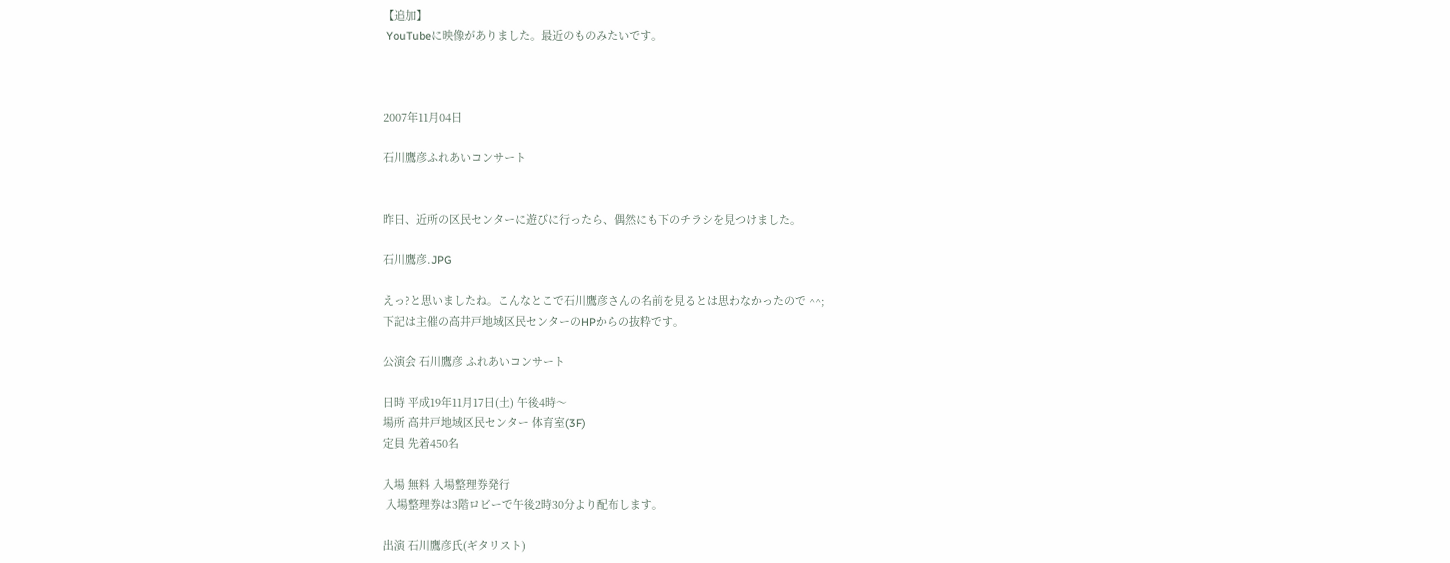【追加】
 YouTubeに映像がありました。最近のものみたいです。



2007年11月04日

石川鷹彦ふれあいコンサート


昨日、近所の区民センターに遊びに行ったら、偶然にも下のチラシを見つけました。

石川鷹彦.JPG

えっ?と思いましたね。こんなとこで石川鷹彦さんの名前を見るとは思わなかったので ^^;
下記は主催の高井戸地域区民センターのHPからの抜粋です。

公演会 石川鷹彦 ふれあいコンサート

日時 平成19年11月17日(土) 午後4時〜
場所 高井戸地域区民センター 体育室(3F)
定員 先着450名

入場 無料 入場整理券発行
 入場整理券は3階ロビーで午後2時30分より配布します。

出演 石川鷹彦氏(ギタリスト)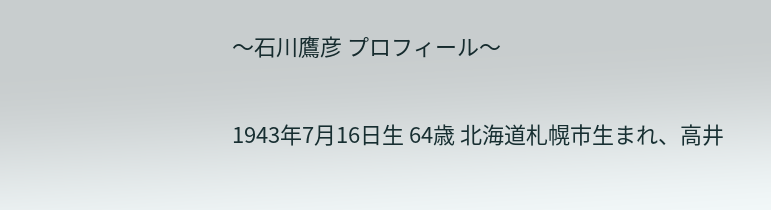〜石川鷹彦 プロフィール〜

1943年7月16日生 64歳 北海道札幌市生まれ、高井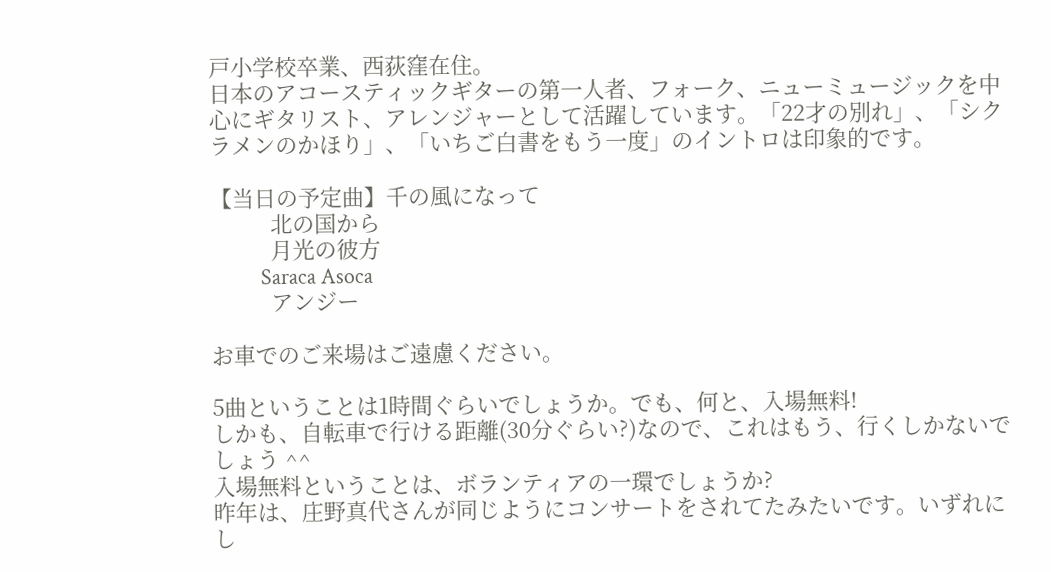戸小学校卒業、西荻窪在住。
日本のアコースティックギターの第一人者、フォーク、ニューミュージックを中心にギタリスト、アレンジャーとして活躍しています。「22才の別れ」、「シクラメンのかほり」、「いちご白書をもう一度」のイントロは印象的です。

【当日の予定曲】千の風になって
          北の国から
          月光の彼方
          Saraca Asoca
          アンジー

お車でのご来場はご遠慮ください。

5曲ということは1時間ぐらいでしょうか。でも、何と、入場無料!
しかも、自転車で行ける距離(30分ぐらい?)なので、これはもう、行くしかないでしょう ^^
入場無料ということは、ボランティアの一環でしょうか?
昨年は、庄野真代さんが同じようにコンサートをされてたみたいです。いずれにし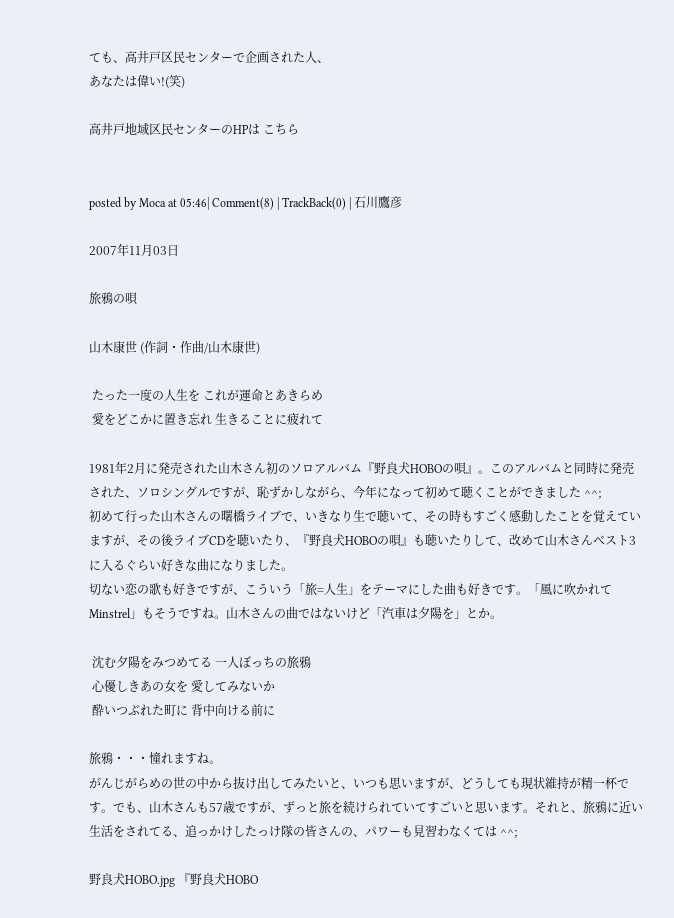ても、高井戸区民センターで企画された人、
あなたは偉い!(笑)

高井戸地域区民センターのHPは こちら


posted by Moca at 05:46| Comment(8) | TrackBack(0) | 石川鷹彦

2007年11月03日

旅鴉の唄

山木康世 (作詞・作曲/山木康世)

 たった一度の人生を これが運命とあきらめ
 愛をどこかに置き忘れ 生きることに疲れて

1981年2月に発売された山木さん初のソロアルバム『野良犬HOBOの唄』。このアルバムと同時に発売された、ソロシングルですが、恥ずかしながら、今年になって初めて聴くことができました ^^;
初めて行った山木さんの曙橋ライブで、いきなり生で聴いて、その時もすごく感動したことを覚えていますが、その後ライブCDを聴いたり、『野良犬HOBOの唄』も聴いたりして、改めて山木さんベスト3に入るぐらい好きな曲になりました。
切ない恋の歌も好きですが、こういう「旅=人生」をテーマにした曲も好きです。「風に吹かれてMinstrel」もそうですね。山木さんの曲ではないけど「汽車は夕陽を」とか。

 沈む夕陽をみつめてる 一人ぼっちの旅鴉
 心優しきあの女を 愛してみないか
 酔いつぶれた町に 背中向ける前に

旅鴉・・・憧れますね。
がんじがらめの世の中から抜け出してみたいと、いつも思いますが、どうしても現状維持が精一杯です。でも、山木さんも57歳ですが、ずっと旅を続けられていてすごいと思います。それと、旅鴉に近い生活をされてる、追っかけしたっけ隊の皆さんの、パワーも見習わなくては ^^;

野良犬HOBO.jpg 『野良犬HOBO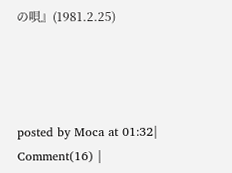の唄』(1981.2.25)




posted by Moca at 01:32| Comment(16) |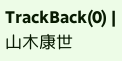TrackBack(0) | 山木康世